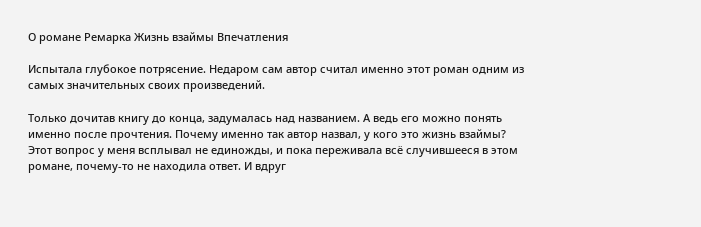О романе Ремарка Жизнь взаймы Впечатления

Испытала глубокое потрясение. Недаром сам автор считал именно этот роман одним из самых значительных своих произведений.

Только дочитав книгу до конца, задумалась над названием. А ведь его можно понять именно после прочтения. Почему именно так автор назвал, у кого это жизнь взаймы? Этот вопрос у меня всплывал не единожды, и пока переживала всё случившееся в этом романе, почему-то не находила ответ. И вдруг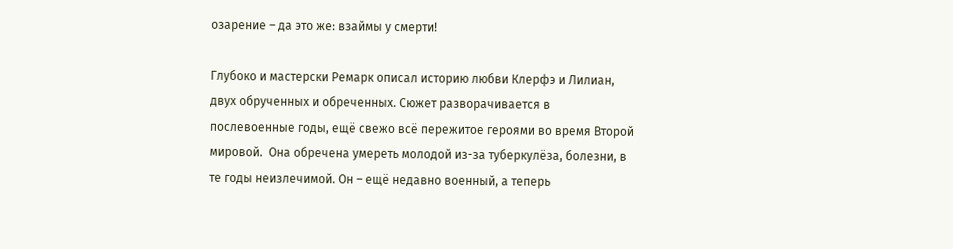озарение – да это же: взаймы у смерти!

Глубоко и мастерски Ремарк описал историю любви Клерфэ и Лилиан, двух обрученных и обреченных. Сюжет разворачивается в послевоенные годы, ещё свежо всё пережитое героями во время Второй мировой.  Она обречена умереть молодой из-за туберкулёза, болезни, в те годы неизлечимой. Он – ещё недавно военный, а теперь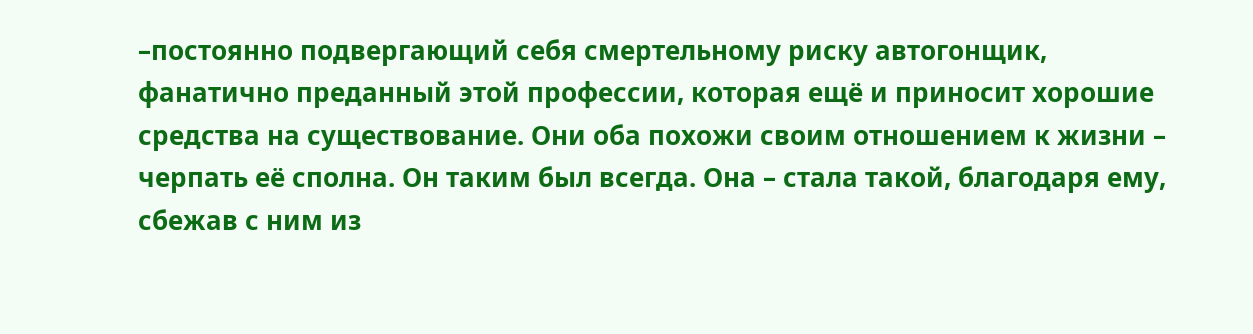–постоянно подвергающий себя смертельному риску автогонщик, фанатично преданный этой профессии, которая ещё и приносит хорошие средства на существование. Они оба похожи своим отношением к жизни – черпать её сполна. Он таким был всегда. Она – стала такой, благодаря ему, сбежав с ним из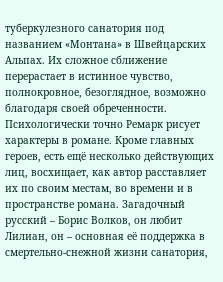туберкулезного санатория под названием «Монтана» в Швейцарских Альпах. Их сложное сближение перерастает в истинное чувство, полнокровное, безоглядное, возможно благодаря своей обреченности.
Психологически точно Ремарк рисует характеры в романе. Кроме главных героев, есть ещё несколько действующих лиц, восхищает, как автор расставляет их по своим местам, во времени и в пространстве романа. Загадочный русский – Борис Волков, он любит Лилиан, он – основная её поддержка в смертельно-снежной жизни санатория,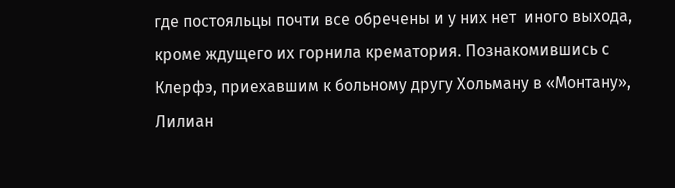где постояльцы почти все обречены и у них нет  иного выхода, кроме ждущего их горнила крематория. Познакомившись с Клерфэ, приехавшим к больному другу Хольману в «Монтану», Лилиан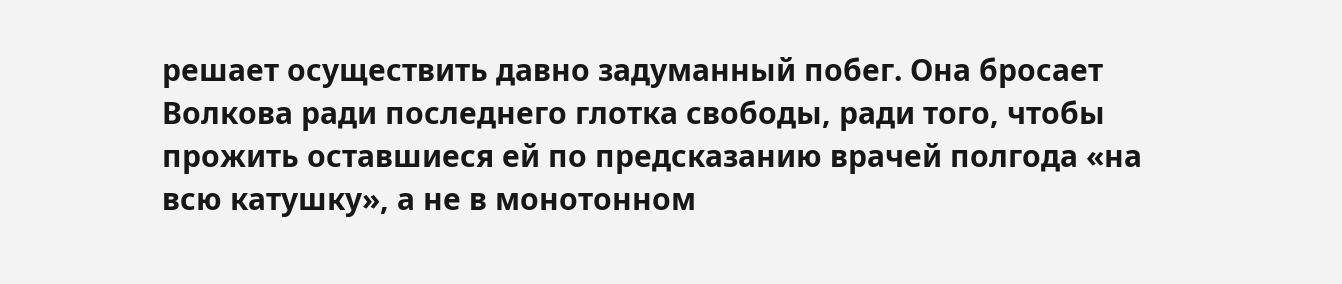решает осуществить давно задуманный побег. Она бросает Волкова ради последнего глотка свободы, ради того, чтобы   прожить оставшиеся ей по предсказанию врачей полгода «на всю катушку», а не в монотонном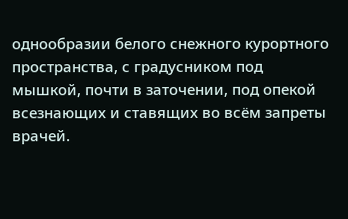однообразии белого снежного курортного пространства, с градусником под мышкой, почти в заточении, под опекой всезнающих и ставящих во всём запреты врачей.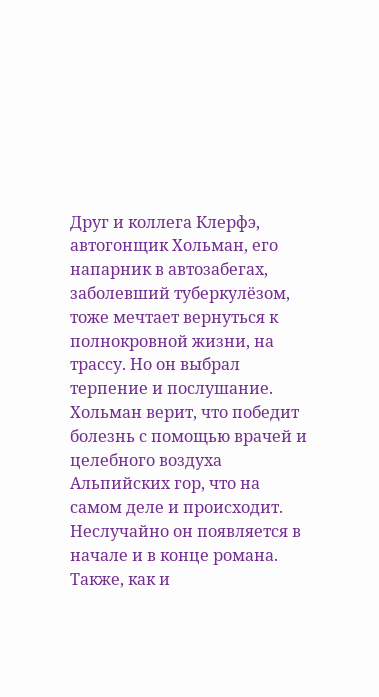Друг и коллега Клерфэ, автогонщик Хольман, его напарник в автозабегах, заболевший туберкулёзом, тоже мечтает вернуться к полнокровной жизни, на трассу. Но он выбрал терпение и послушание. Хольман верит, что победит болезнь с помощью врачей и целебного воздуха Альпийских гор, что на самом деле и происходит. Неслучайно он появляется в начале и в конце романа. Также, как и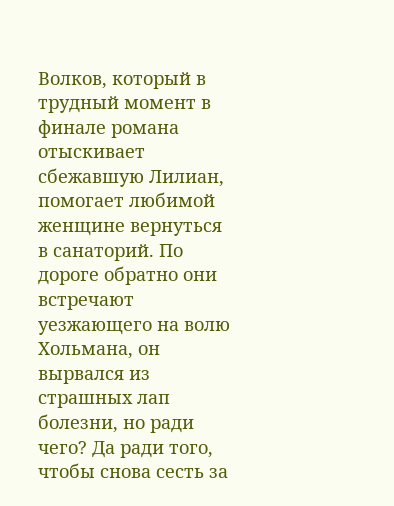Волков, который в трудный момент в финале романа отыскивает сбежавшую Лилиан, помогает любимой женщине вернуться в санаторий. По дороге обратно они встречают уезжающего на волю Хольмана, он вырвался из страшных лап болезни, но ради чего? Да ради того, чтобы снова сесть за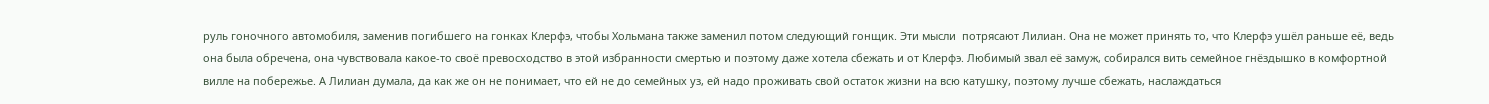руль гоночного автомобиля, заменив погибшего на гонках Клерфэ, чтобы Хольмана также заменил потом следующий гонщик. Эти мысли  потрясают Лилиан. Она не может принять то, что Клерфэ ушёл раньше её, ведь она была обречена, она чувствовала какое-то своё превосходство в этой избранности смертью и поэтому даже хотела сбежать и от Клерфэ. Любимый звал её замуж, собирался вить семейное гнёздышко в комфортной вилле на побережье. А Лилиан думала, да как же он не понимает, что ей не до семейных уз, ей надо проживать свой остаток жизни на всю катушку, поэтому лучше сбежать, наслаждаться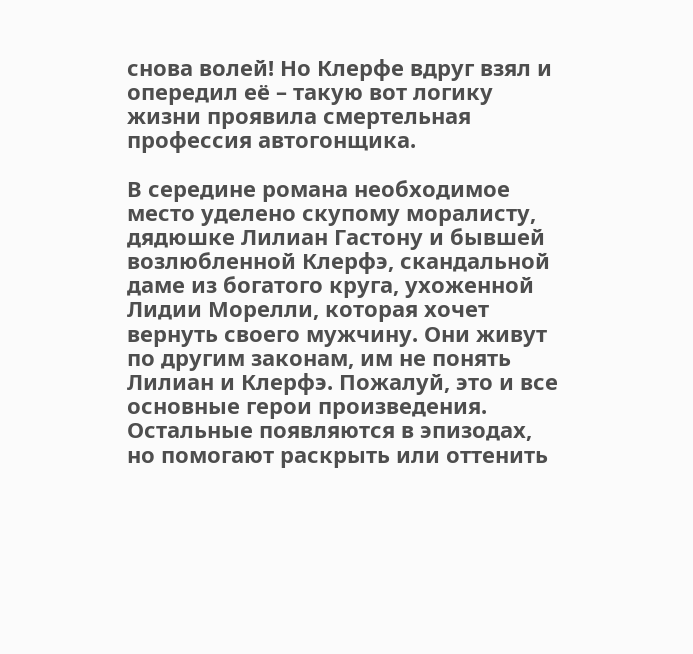снова волей! Но Клерфе вдруг взял и опередил её – такую вот логику жизни проявила смертельная профессия автогонщика.

В середине романа необходимое место уделено скупому моралисту, дядюшке Лилиан Гастону и бывшей возлюбленной Клерфэ, скандальной даме из богатого круга, ухоженной Лидии Морелли, которая хочет вернуть своего мужчину. Они живут по другим законам, им не понять Лилиан и Клерфэ. Пожалуй, это и все основные герои произведения. Остальные появляются в эпизодах, но помогают раскрыть или оттенить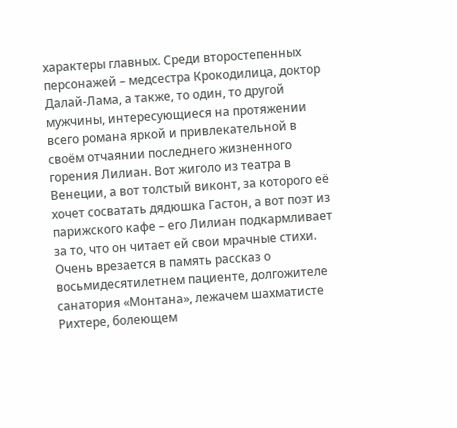характеры главных. Среди второстепенных персонажей – медсестра Крокодилица, доктор Далай-Лама, а также, то один, то другой мужчины, интересующиеся на протяжении всего романа яркой и привлекательной в своём отчаянии последнего жизненного горения Лилиан. Вот жиголо из театра в Венеции, а вот толстый виконт, за которого её хочет сосватать дядюшка Гастон, а вот поэт из парижского кафе – его Лилиан подкармливает за то, что он читает ей свои мрачные стихи.
Очень врезается в память рассказ о восьмидесятилетнем пациенте, долгожителе санатория «Монтана», лежачем шахматисте Рихтере, болеющем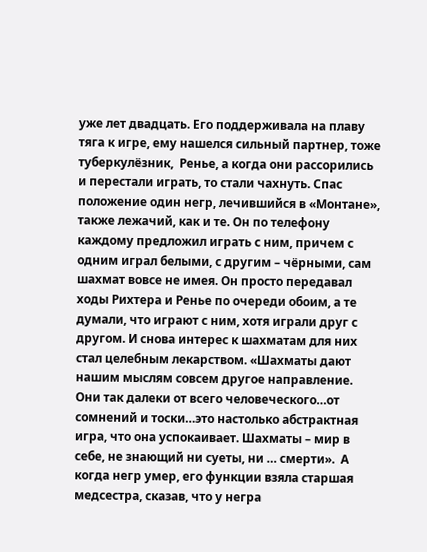уже лет двадцать. Его поддерживала на плаву тяга к игре, ему нашелся сильный партнер, тоже туберкулёзник,  Ренье, а когда они рассорились и перестали играть, то стали чахнуть. Спас положение один негр, лечившийся в «Монтане», также лежачий, как и те. Он по телефону каждому предложил играть с ним, причем с одним играл белыми, с другим – чёрными, сам шахмат вовсе не имея. Он просто передавал ходы Рихтера и Ренье по очереди обоим, а те думали, что играют с ним, хотя играли друг с другом. И снова интерес к шахматам для них  стал целебным лекарством. «Шахматы дают нашим мыслям совсем другое направление. Они так далеки от всего человеческого…от сомнений и тоски…это настолько абстрактная игра, что она успокаивает. Шахматы – мир в себе, не знающий ни суеты, ни … смерти».  А когда негр умер, его функции взяла старшая медсестра, сказав, что у негра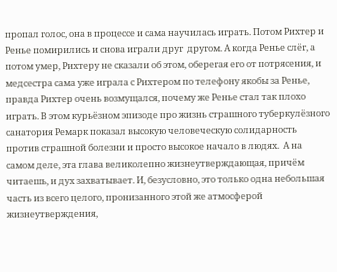пропал голос, она в процессе и сама научилась играть. Потом Рихтер и Ренье помирились и снова играли друг  другом. А когда Ренье слёг, а потом умер, Рихтеру не сказали об этом, оберегая его от потрясения, и медсестра сама уже играла с Рихтером по телефону якобы за Ренье, правда Рихтер очень возмущался, почему же Ренье стал так плохо играть. В этом курьёзном эпизоде про жизнь страшного туберкулёзного санатория Ремарк показал высокую человеческую солидарность против страшной болезни и просто высокое начало в людях.  А на самом деле, эта глава великолепно жизнеутверждающая, причём читаешь, и дух захватывает. И, безусловно, это только одна небольшая часть из всего целого, пронизанного этой же атмосферой жизнеутверждения,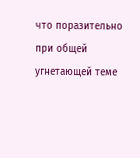что поразительно при общей угнетающей теме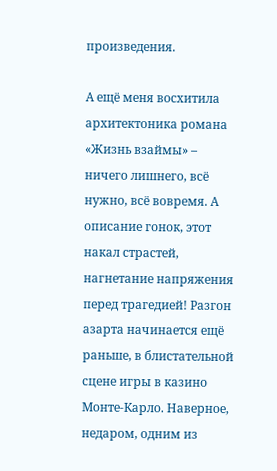произведения.

А ещё меня восхитила архитектоника романа «Жизнь взаймы» – ничего лишнего, всё нужно, всё вовремя. А описание гонок, этот накал страстей, нагнетание напряжения перед трагедией! Разгон азарта начинается ещё раньше, в блистательной сцене игры в казино Монте-Карло. Наверное, недаром, одним из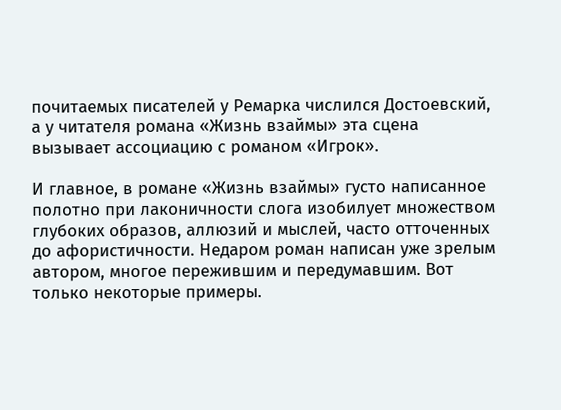почитаемых писателей у Ремарка числился Достоевский, а у читателя романа «Жизнь взаймы» эта сцена вызывает ассоциацию с романом «Игрок».

И главное, в романе «Жизнь взаймы» густо написанное полотно при лаконичности слога изобилует множеством глубоких образов, аллюзий и мыслей, часто отточенных до афористичности. Недаром роман написан уже зрелым автором, многое пережившим и передумавшим. Вот только некоторые примеры.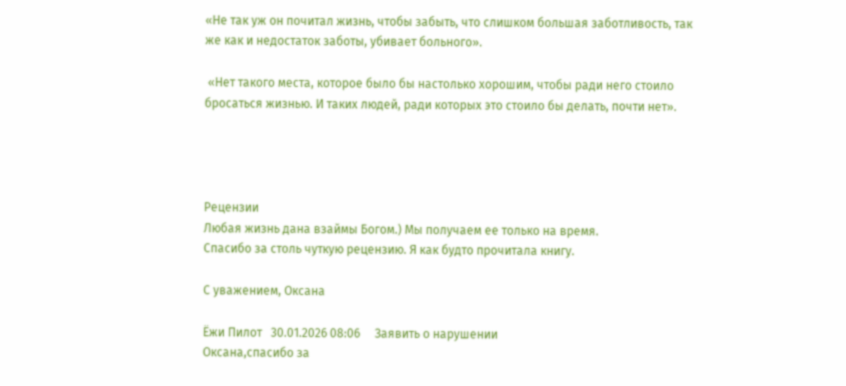«Не так уж он почитал жизнь, чтобы забыть, что слишком большая заботливость, так же как и недостаток заботы, убивает больного».

 «Нет такого места, которое было бы настолько хорошим, чтобы ради него стоило бросаться жизнью. И таких людей, ради которых это стоило бы делать, почти нет».




Рецензии
Любая жизнь дана взаймы Богом.) Мы получаем ее только на время.
Спасибо за столь чуткую рецензию. Я как будто прочитала книгу.

С уважением, Оксана

Ёжи Пилот   30.01.2026 08:06     Заявить о нарушении
Оксана,спасибо за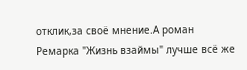отклик,за своё мнение.А роман Ремарка "Жизнь взаймы" лучше всё же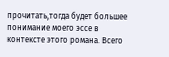прочитать,тогда будет большее понимание моего эссе в контексте этого романа. Всего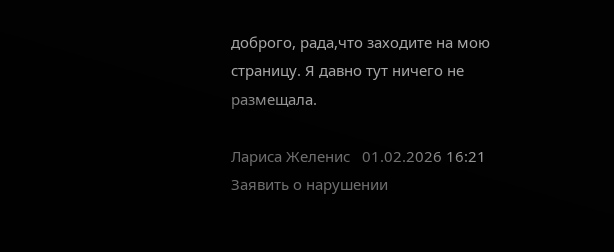доброго, рада,что заходите на мою страницу. Я давно тут ничего не размещала.

Лариса Желенис   01.02.2026 16:21   Заявить о нарушении